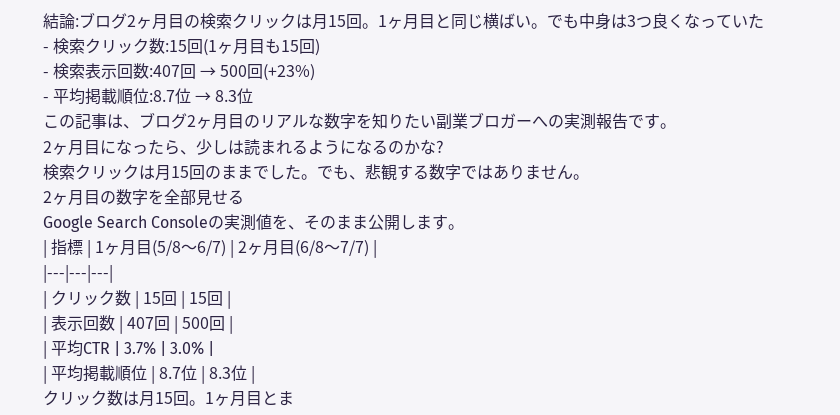結論:ブログ2ヶ月目の検索クリックは月15回。1ヶ月目と同じ横ばい。でも中身は3つ良くなっていた
- 検索クリック数:15回(1ヶ月目も15回)
- 検索表示回数:407回 → 500回(+23%)
- 平均掲載順位:8.7位 → 8.3位
この記事は、ブログ2ヶ月目のリアルな数字を知りたい副業ブロガーへの実測報告です。
2ヶ月目になったら、少しは読まれるようになるのかな?
検索クリックは月15回のままでした。でも、悲観する数字ではありません。
2ヶ月目の数字を全部見せる
Google Search Consoleの実測値を、そのまま公開します。
| 指標 | 1ヶ月目(5/8〜6/7) | 2ヶ月目(6/8〜7/7) |
|---|---|---|
| クリック数 | 15回 | 15回 |
| 表示回数 | 407回 | 500回 |
| 平均CTR | 3.7% | 3.0% |
| 平均掲載順位 | 8.7位 | 8.3位 |
クリック数は月15回。1ヶ月目とま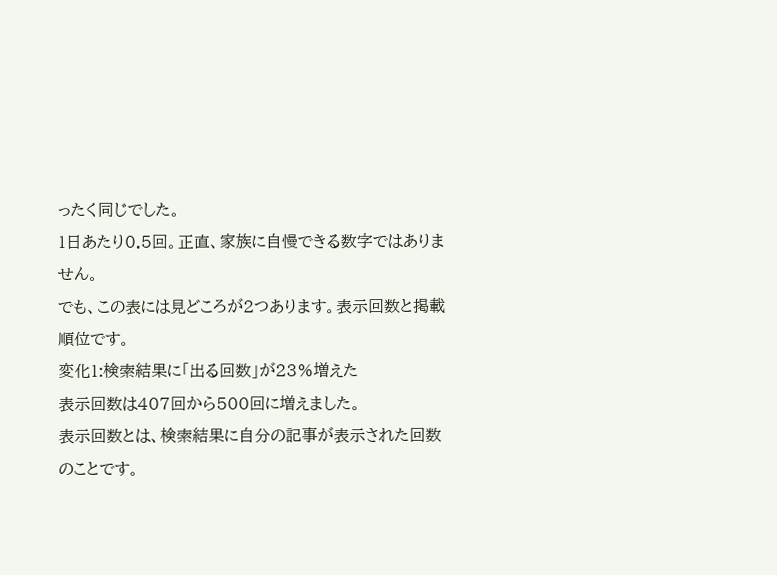ったく同じでした。
1日あたり0.5回。正直、家族に自慢できる数字ではありません。
でも、この表には見どころが2つあります。表示回数と掲載順位です。
変化1:検索結果に「出る回数」が23%増えた
表示回数は407回から500回に増えました。
表示回数とは、検索結果に自分の記事が表示された回数のことです。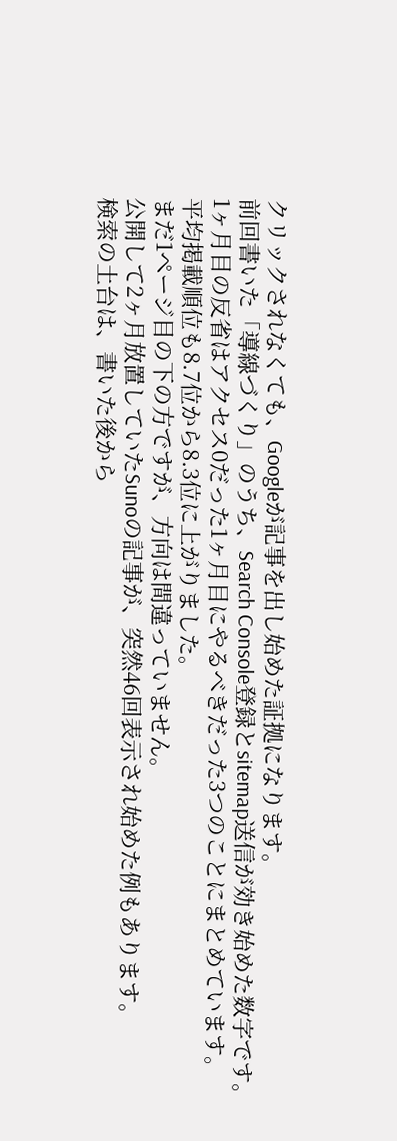クリックされなくても、Googleが記事を出し始めた証拠になります。
前回書いた「導線づくり」のうち、Search Console登録とsitemap送信が効き始めた数字です。
1ヶ月目の反省はアクセス0だった1ヶ月目にやるべきだった3つのことにまとめています。
平均掲載順位も8.7位から8.3位に上がりました。
まだ1ページ目の下の方ですが、方向は間違っていません。
公開して2ヶ月放置していたSunoの記事が、突然46回表示され始めた例もあります。
検索の土台は、書いた後から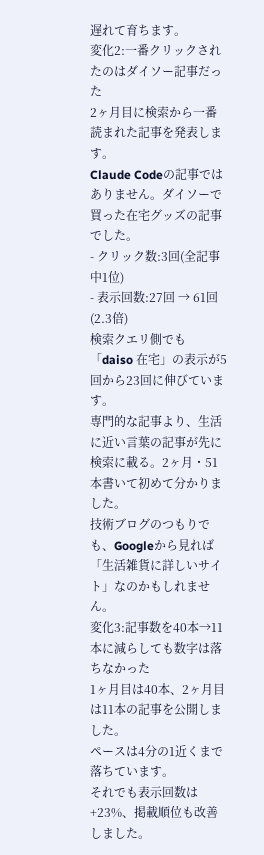遅れて育ちます。
変化2:一番クリックされたのはダイソー記事だった
2ヶ月目に検索から一番読まれた記事を発表します。
Claude Codeの記事ではありません。ダイソーで買った在宅グッズの記事でした。
- クリック数:3回(全記事中1位)
- 表示回数:27回 → 61回(2.3倍)
検索クエリ側でも「daiso 在宅」の表示が5回から23回に伸びています。
専門的な記事より、生活に近い言葉の記事が先に検索に載る。2ヶ月・51本書いて初めて分かりました。
技術ブログのつもりでも、Googleから見れば「生活雑貨に詳しいサイト」なのかもしれません。
変化3:記事数を40本→11本に減らしても数字は落ちなかった
1ヶ月目は40本、2ヶ月目は11本の記事を公開しました。
ペースは4分の1近くまで落ちています。
それでも表示回数は+23%、掲載順位も改善しました。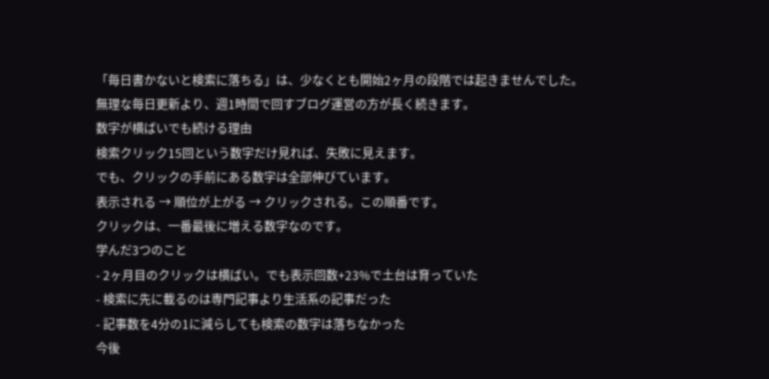「毎日書かないと検索に落ちる」は、少なくとも開始2ヶ月の段階では起きませんでした。
無理な毎日更新より、週1時間で回すブログ運営の方が長く続きます。
数字が横ばいでも続ける理由
検索クリック15回という数字だけ見れば、失敗に見えます。
でも、クリックの手前にある数字は全部伸びています。
表示される → 順位が上がる → クリックされる。この順番です。
クリックは、一番最後に増える数字なのです。
学んだ3つのこと
- 2ヶ月目のクリックは横ばい。でも表示回数+23%で土台は育っていた
- 検索に先に載るのは専門記事より生活系の記事だった
- 記事数を4分の1に減らしても検索の数字は落ちなかった
今後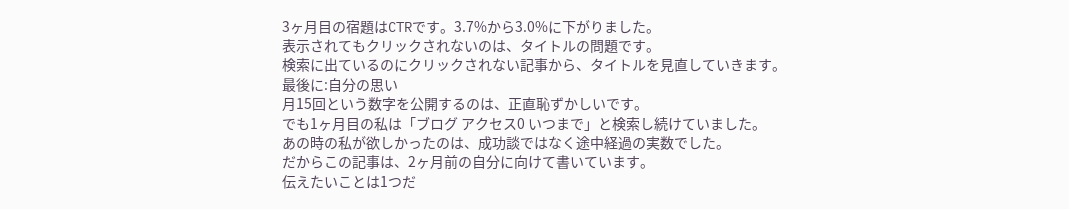3ヶ月目の宿題はCTRです。3.7%から3.0%に下がりました。
表示されてもクリックされないのは、タイトルの問題です。
検索に出ているのにクリックされない記事から、タイトルを見直していきます。
最後に:自分の思い
月15回という数字を公開するのは、正直恥ずかしいです。
でも1ヶ月目の私は「ブログ アクセス0 いつまで」と検索し続けていました。
あの時の私が欲しかったのは、成功談ではなく途中経過の実数でした。
だからこの記事は、2ヶ月前の自分に向けて書いています。
伝えたいことは1つだ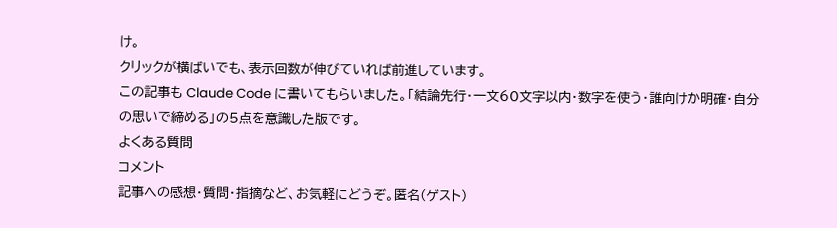け。
クリックが横ばいでも、表示回数が伸びていれば前進しています。
この記事も Claude Code に書いてもらいました。「結論先行・一文60文字以内・数字を使う・誰向けか明確・自分の思いで締める」の5点を意識した版です。
よくある質問
コメント
記事への感想・質問・指摘など、お気軽にどうぞ。匿名(ゲスト)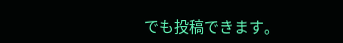でも投稿できます。